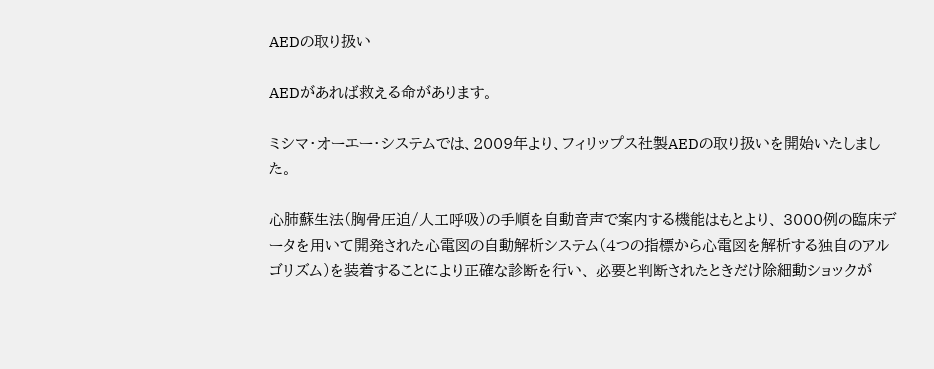AEDの取り扱い

AEDがあれば救える命があります。

ミシマ・オーエー・システムでは、2009年より、フィリップス社製AEDの取り扱いを開始いたしました。

心肺蘇生法(胸骨圧迫/人工呼吸)の手順を自動音声で案内する機能はもとより、 3000例の臨床データを用いて開発された心電図の自動解析システム(4つの指標から心電図を解析する独自のアルゴリズム)を装着することにより正確な診断を行い、 必要と判断されたときだけ除細動ショックが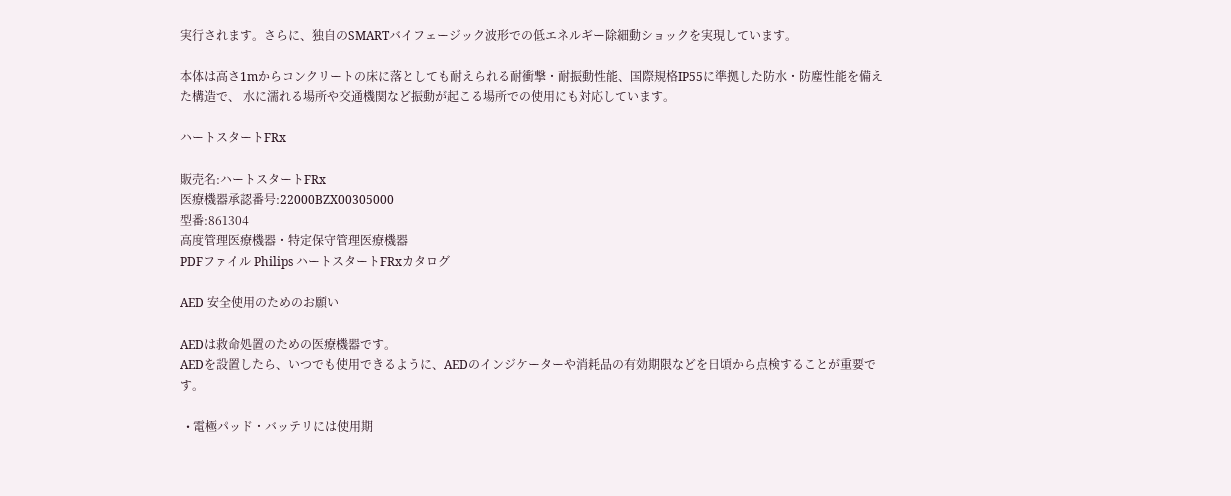実行されます。さらに、独自のSMARTバイフェージック波形での低エネルギー除細動ショックを実現しています。

本体は高さ1mからコンクリートの床に落としても耐えられる耐衝撃・耐振動性能、国際規格IP55に準拠した防水・防塵性能を備えた構造で、 水に濡れる場所や交通機関など振動が起こる場所での使用にも対応しています。

ハートスタートFRx

販売名:ハートスタートFRx
医療機器承認番号:22000BZX00305000
型番:861304
高度管理医療機器・特定保守管理医療機器
PDFファイル Philips ハートスタートFRxカタログ

AED 安全使用のためのお願い

AEDは救命処置のための医療機器です。
AEDを設置したら、いつでも使用できるように、AEDのインジケーターや消耗品の有効期限などを日頃から点検することが重要です。

  • 電極パッド・バッテリには使用期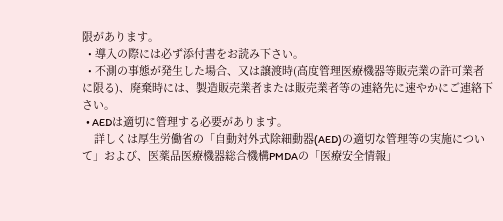限があります。
  • 導入の際には必ず添付書をお読み下さい。
  • 不測の事態が発生した場合、又は譲渡時(高度管理医療機器等販売業の許可業者に限る)、廃棄時には、製造販売業者または販売業者等の連絡先に速やかにご連絡下さい。
  • AEDは適切に管理する必要があります。
    詳しくは厚生労働省の「自動対外式除細動器(AED)の適切な管理等の実施について」および、医薬品医療機器総合機構PMDAの「医療安全情報」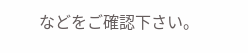などをご確認下さい。